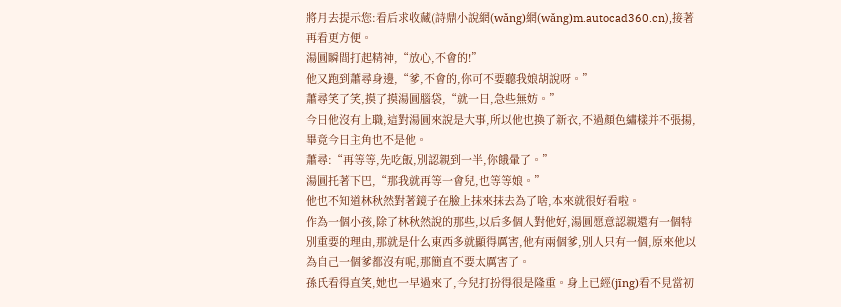將月去提示您:看后求收藏(詩鼎小說網(wǎng)網(wǎng)m.autocad360.cn),接著再看更方便。
湯圓瞬間打起精神,“放心,不會的!”
他又跑到蕭尋身邊,“爹,不會的,你可不要聽我娘胡說呀。”
蕭尋笑了笑,摸了摸湯圓腦袋,“就一日,急些無妨。”
今日他沒有上職,這對湯圓來說是大事,所以他也換了新衣,不過顏色繡樣并不張揚,畢竟今日主角也不是他。
蕭尋:“再等等,先吃飯,別認親到一半,你餓暈了。”
湯圓托著下巴,“那我就再等一會兒,也等等娘。”
他也不知道林秋然對著鏡子在臉上抹來抹去為了啥,本來就很好看啦。
作為一個小孩,除了林秋然說的那些,以后多個人對他好,湯圓愿意認親還有一個特別重要的理由,那就是什么東西多就顯得厲害,他有兩個爹,別人只有一個,原來他以為自己一個爹都沒有呢,那簡直不要太厲害了。
孫氏看得直笑,她也一早過來了,今兒打扮得很是隆重。身上已經(jīng)看不見當初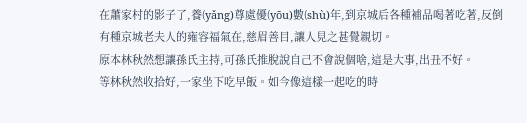在蕭家村的影子了,養(yǎng)尊處優(yōu)數(shù)年,到京城后各種補品喝著吃著,反倒有種京城老夫人的雍容福氣在,慈眉善目,讓人見之甚覺親切。
原本林秋然想讓孫氏主持,可孫氏推脫說自己不會說個啥,這是大事,出丑不好。
等林秋然收拾好,一家坐下吃早飯。如今像這樣一起吃的時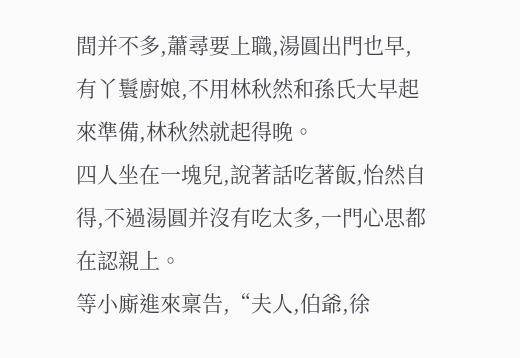間并不多,蕭尋要上職,湯圓出門也早,有丫鬟廚娘,不用林秋然和孫氏大早起來準備,林秋然就起得晚。
四人坐在一塊兒,說著話吃著飯,怡然自得,不過湯圓并沒有吃太多,一門心思都在認親上。
等小廝進來稟告,“夫人,伯爺,徐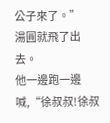公子來了。”
湯圓就飛了出去。
他一邊跑一邊喊,“徐叔叔!徐叔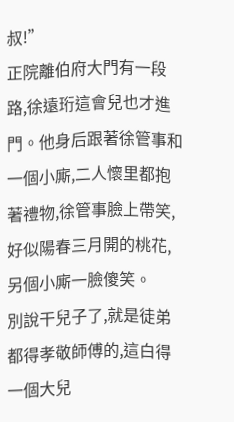叔!”
正院離伯府大門有一段路,徐遠珩這會兒也才進門。他身后跟著徐管事和一個小廝,二人懷里都抱著禮物,徐管事臉上帶笑,好似陽春三月開的桃花,另個小廝一臉傻笑。
別說干兒子了,就是徒弟都得孝敬師傅的,這白得一個大兒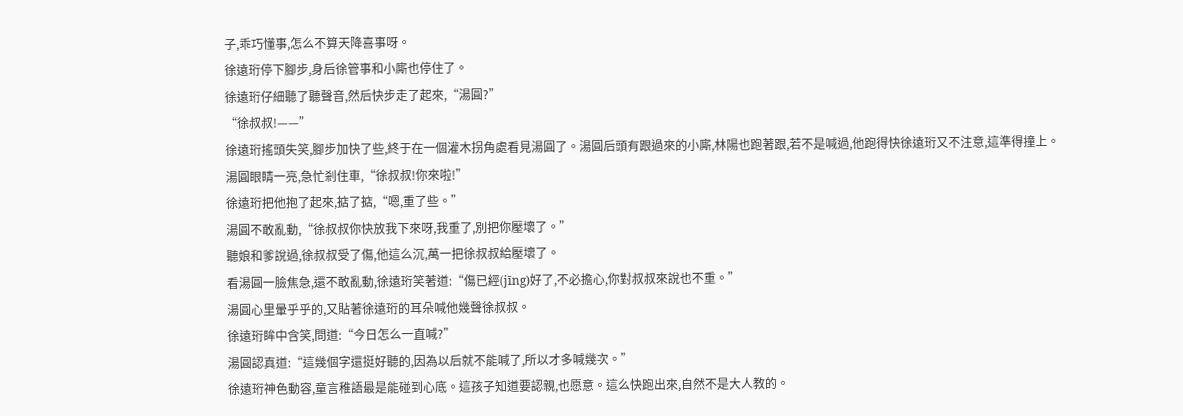子,乖巧懂事,怎么不算天降喜事呀。
徐遠珩停下腳步,身后徐管事和小廝也停住了。
徐遠珩仔細聽了聽聲音,然后快步走了起來,“湯圓?”
“徐叔叔!——”
徐遠珩搖頭失笑,腳步加快了些,終于在一個灌木拐角處看見湯圓了。湯圓后頭有跟過來的小廝,林陽也跑著跟,若不是喊過,他跑得快徐遠珩又不注意,這準得撞上。
湯圓眼睛一亮,急忙剎住車,“徐叔叔!你來啦!”
徐遠珩把他抱了起來,掂了掂,“嗯,重了些。”
湯圓不敢亂動,“徐叔叔你快放我下來呀,我重了,別把你壓壞了。”
聽娘和爹說過,徐叔叔受了傷,他這么沉,萬一把徐叔叔給壓壞了。
看湯圓一臉焦急,還不敢亂動,徐遠珩笑著道:“傷已經(jīng)好了,不必擔心,你對叔叔來說也不重。”
湯圓心里暈乎乎的,又貼著徐遠珩的耳朵喊他幾聲徐叔叔。
徐遠珩眸中含笑,問道:“今日怎么一直喊?”
湯圓認真道:“這幾個字還挺好聽的,因為以后就不能喊了,所以才多喊幾次。”
徐遠珩神色動容,童言稚語最是能碰到心底。這孩子知道要認親,也愿意。這么快跑出來,自然不是大人教的。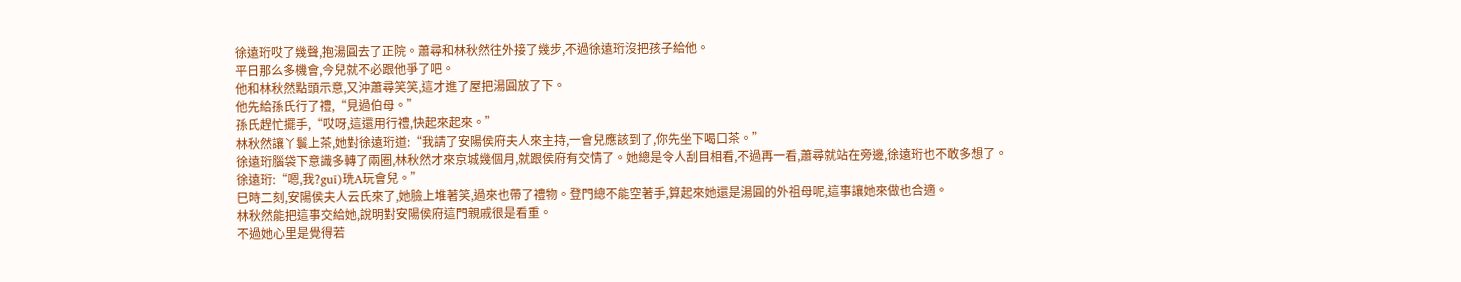徐遠珩哎了幾聲,抱湯圓去了正院。蕭尋和林秋然往外接了幾步,不過徐遠珩沒把孩子給他。
平日那么多機會,今兒就不必跟他爭了吧。
他和林秋然點頭示意,又沖蕭尋笑笑,這才進了屋把湯圓放了下。
他先給孫氏行了禮,“見過伯母。”
孫氏趕忙擺手,“哎呀,這還用行禮,快起來起來。”
林秋然讓丫鬟上茶,她對徐遠珩道:“我請了安陽侯府夫人來主持,一會兒應該到了,你先坐下喝口茶。”
徐遠珩腦袋下意識多轉了兩圈,林秋然才來京城幾個月,就跟侯府有交情了。她總是令人刮目相看,不過再一看,蕭尋就站在旁邊,徐遠珩也不敢多想了。
徐遠珩:“嗯,我?guī)珗A玩會兒。”
巳時二刻,安陽侯夫人云氏來了,她臉上堆著笑,過來也帶了禮物。登門總不能空著手,算起來她還是湯圓的外祖母呢,這事讓她來做也合適。
林秋然能把這事交給她,說明對安陽侯府這門親戚很是看重。
不過她心里是覺得若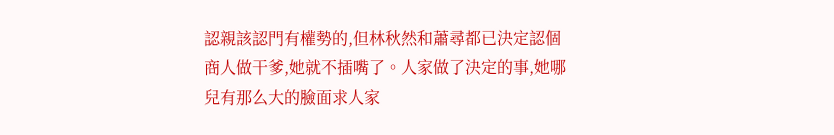認親該認門有權勢的,但林秋然和蕭尋都已決定認個商人做干爹,她就不插嘴了。人家做了決定的事,她哪兒有那么大的臉面求人家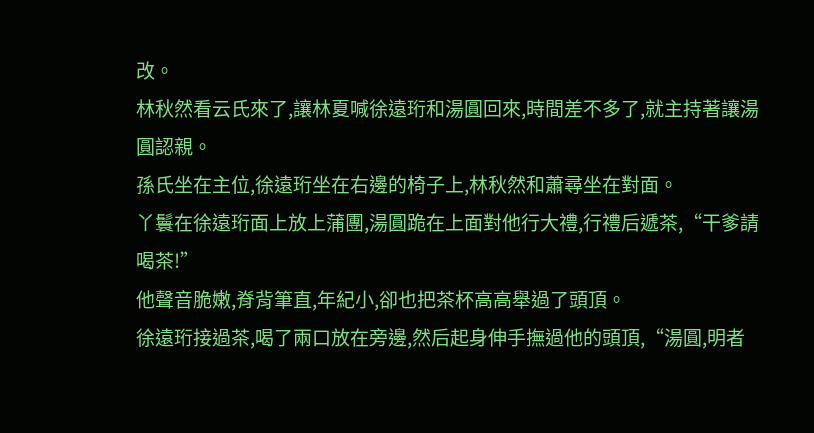改。
林秋然看云氏來了,讓林夏喊徐遠珩和湯圓回來,時間差不多了,就主持著讓湯圓認親。
孫氏坐在主位,徐遠珩坐在右邊的椅子上,林秋然和蕭尋坐在對面。
丫鬟在徐遠珩面上放上蒲團,湯圓跪在上面對他行大禮,行禮后遞茶,“干爹請喝茶!”
他聲音脆嫩,脊背筆直,年紀小,卻也把茶杯高高舉過了頭頂。
徐遠珩接過茶,喝了兩口放在旁邊,然后起身伸手撫過他的頭頂,“湯圓,明者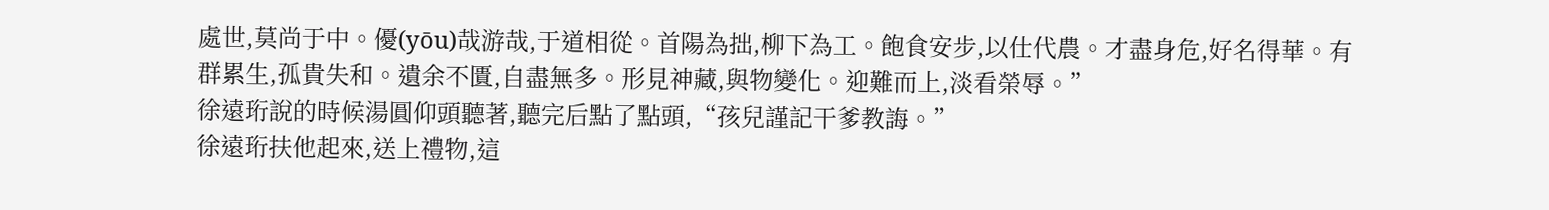處世,莫尚于中。優(yōu)哉游哉,于道相從。首陽為拙,柳下為工。飽食安步,以仕代農。才盡身危,好名得華。有群累生,孤貴失和。遺余不匱,自盡無多。形見神藏,與物變化。迎難而上,淡看榮辱。”
徐遠珩說的時候湯圓仰頭聽著,聽完后點了點頭,“孩兒謹記干爹教誨。”
徐遠珩扶他起來,送上禮物,這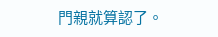門親就算認了。